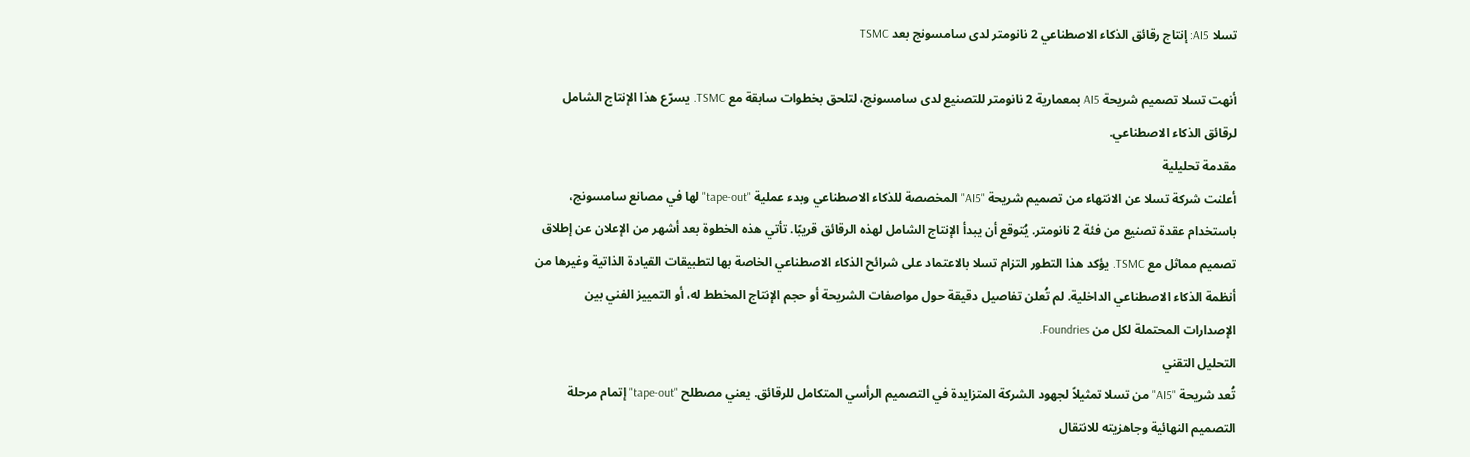تسلا AI5: إنتاج رقائق الذكاء الاصطناعي 2 نانومتر لدى سامسونج بعد TSMC

أنهت تسلا تصميم شريحة AI5 بمعمارية 2 نانومتر للتصنيع لدى سامسونج، لتلحق بخطوات سابقة مع TSMC. يسرّع هذا الإنتاج الشامل لرقائق الذكاء الاصطناعي.
مقدمة تحليلية
أعلنت شركة تسلا عن الانتهاء من تصميم شريحة "AI5" المخصصة للذكاء الاصطناعي وبدء عملية "tape-out" لها في مصانع سامسونج، باستخدام عقدة تصنيع من فئة 2 نانومتر. يُتوقع أن يبدأ الإنتاج الشامل لهذه الرقائق قريبًا. تأتي هذه الخطوة بعد أشهر من الإعلان عن إطلاق تصميم مماثل مع TSMC. يؤكد هذا التطور التزام تسلا بالاعتماد على شرائح الذكاء الاصطناعي الخاصة بها لتطبيقات القيادة الذاتية وغيرها من أنظمة الذكاء الاصطناعي الداخلية. لم تُعلن تفاصيل دقيقة حول مواصفات الشريحة أو حجم الإنتاج المخطط له، أو التمييز الفني بين الإصدارات المحتملة لكل من Foundries.
التحليل التقني
تُعد شريحة "AI5" من تسلا تمثيلاً لجهود الشركة المتزايدة في التصميم الرأسي المتكامل للرقائق. يعني مصطلح "tape-out" إتمام مرحلة التصميم النهائية وجاهزيته للانتقال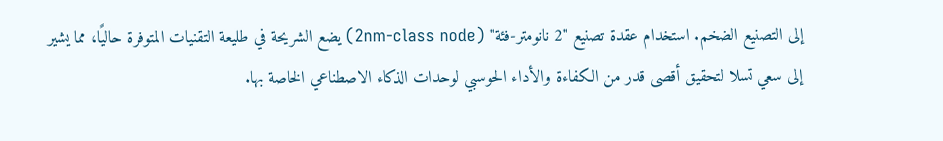إلى التصنيع الضخم. استخدام عقدة تصنيع "2 نانومتر-فئة" (2nm-class node) يضع الشريحة في طليعة التقنيات المتوفرة حاليًا، مما يشير إلى سعي تسلا لتحقيق أقصى قدر من الكفاءة والأداء الحوسبي لوحدات الذكاء الاصطناعي الخاصة بها.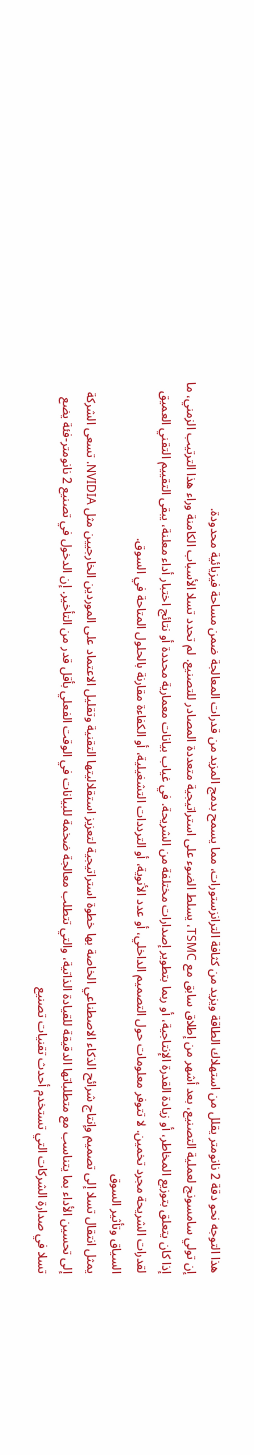هذا التوجه نحو دقة 2 نانومتر يقلل من استهلاك الطاقة ويزيد من كثافة الترانزستورات، مما يسمح بدمج المزيد من قدرات المعالجة ضمن مساحة فيزيائية محدودة.
إن تولي سامسونج لعملية التصنيع، بعد أشهر من إطلاق سابق مع TSMC، يسلط الضوء على استراتيجية متعددة المصادر للتصنيع. لم تحدد تسلا الأسباب الكامنة وراء هذا الترتيب الزمني، ما إذا كان يتعلق بتوزيع المخاطر، أو زيادة القدرة الإنتاجية، أو ربما بتطوير إصدارات مختلفة من الشريحة. في غياب بيانات معمارية محددة أو نتائج اختبار أداء معلنة، يبقى التقييم التقني العميق لقدرات الشريحة مجرد تخمين. لا تتوفر معلومات حول التصميم الداخلي، أو عدد الأنوية، أو الترددات التشغيلية، أو الكفاءة مقارنة بالحلول المتاحة في السوق.
السياق وتأثير السوق
يمثل انتقال تسلا إلى تصميم وإنتاج شرائح الذكاء الاصطناعي الخاصة بها خطوة استراتيجية لتعزيز استقلاليتها التقنية وتقليل الاعتماد على الموردين الخارجيين مثل NVIDIA. تسعى الشركة إلى تحسين الأداء بما يتناسب مع متطلباتها الدقيقة للقيادة الذاتية، والتي تتطلب معالجة ضخمة للبيانات في الوقت الفعلي بأقل قدر من التأخير. إن الدخول في تصنيع 2 نانومتر-فئة يضع تسلا في صدارة الشركات التي تستخدم أحدث تقنيات تصنيع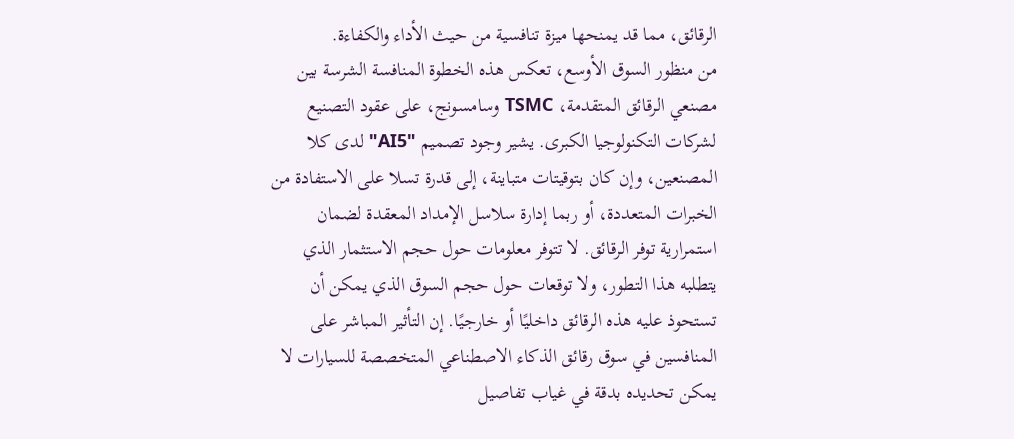الرقائق، مما قد يمنحها ميزة تنافسية من حيث الأداء والكفاءة.
من منظور السوق الأوسع، تعكس هذه الخطوة المنافسة الشرسة بين مصنعي الرقائق المتقدمة، TSMC وسامسونج، على عقود التصنيع لشركات التكنولوجيا الكبرى. يشير وجود تصميم "AI5" لدى كلا المصنعين، وإن كان بتوقيتات متباينة، إلى قدرة تسلا على الاستفادة من الخبرات المتعددة، أو ربما إدارة سلاسل الإمداد المعقدة لضمان استمرارية توفر الرقائق. لا تتوفر معلومات حول حجم الاستثمار الذي يتطلبه هذا التطور، ولا توقعات حول حجم السوق الذي يمكن أن تستحوذ عليه هذه الرقائق داخليًا أو خارجيًا. إن التأثير المباشر على المنافسين في سوق رقائق الذكاء الاصطناعي المتخصصة للسيارات لا يمكن تحديده بدقة في غياب تفاصيل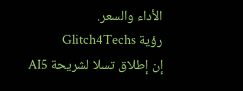الأداء والسعر.
رؤية Glitch4Techs
إن إطلاق تسلا لشريحة AI5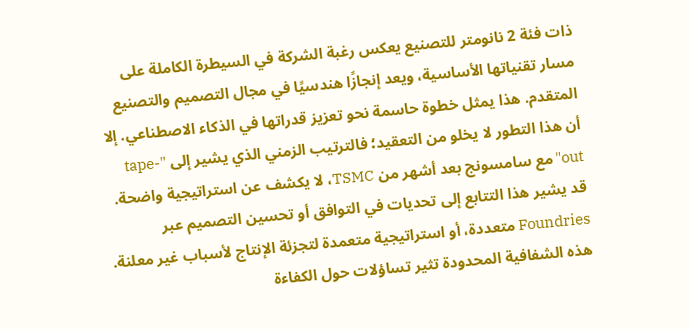ذات فئة 2 نانومتر للتصنيع يعكس رغبة الشركة في السيطرة الكاملة على مسار تقنياتها الأساسية، ويعد إنجازًا هندسيًا في مجال التصميم والتصنيع المتقدم. هذا يمثل خطوة حاسمة نحو تعزيز قدراتها في الذكاء الاصطناعي. إلا أن هذا التطور لا يخلو من التعقيد؛ فالترتيب الزمني الذي يشير إلى "tape-out" مع سامسونج بعد أشهر من TSMC، لا يكشف عن استراتيجية واضحة. قد يشير هذا التتابع إلى تحديات في التوافق أو تحسين التصميم عبر Foundries متعددة، أو استراتيجية متعمدة لتجزئة الإنتاج لأسباب غير معلنة. هذه الشفافية المحدودة تثير تساؤلات حول الكفاءة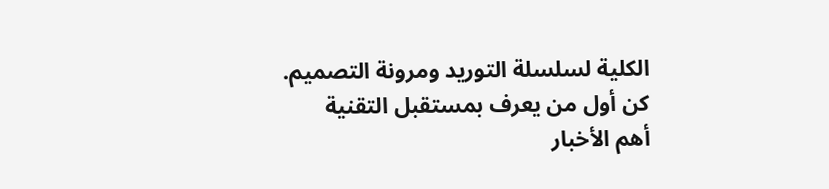الكلية لسلسلة التوريد ومرونة التصميم.
كن أول من يعرف بمستقبل التقنية
أهم الأخبار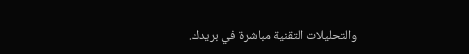والتحليلات التقنية مباشرة في بريدك.